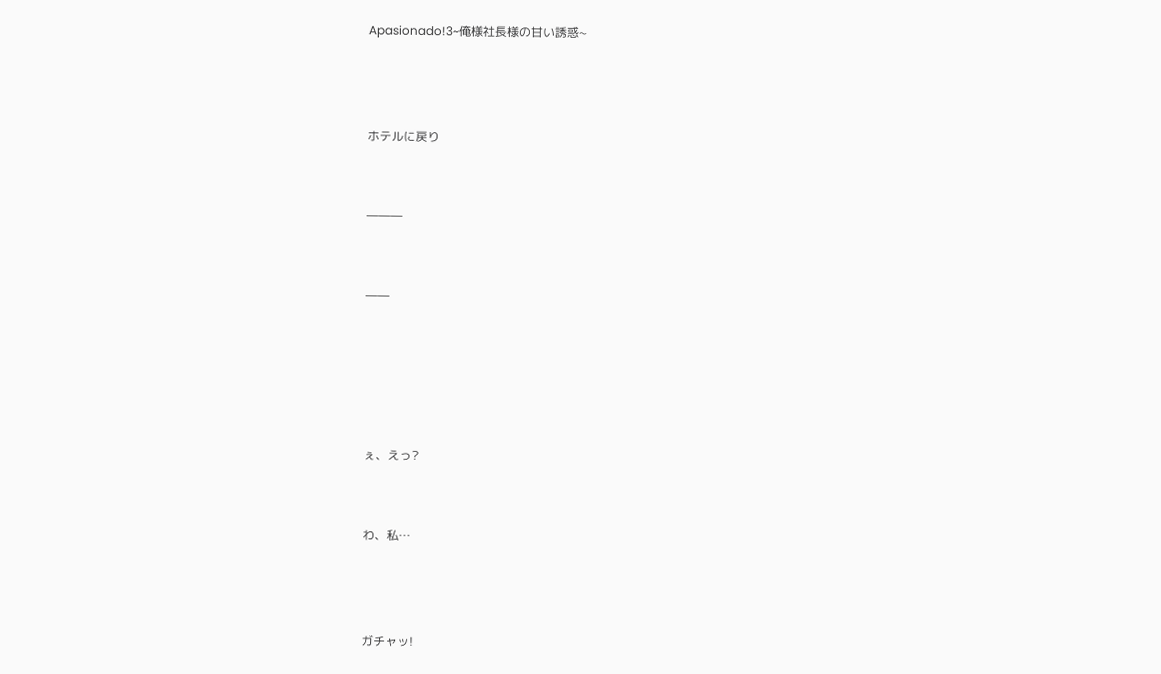Apasionado!3~俺様社長様の甘い誘惑~



ホテルに戻り


―――


――





ぇ、えっ?


わ、私…



ガチャッ!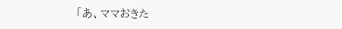「あ、ママおきた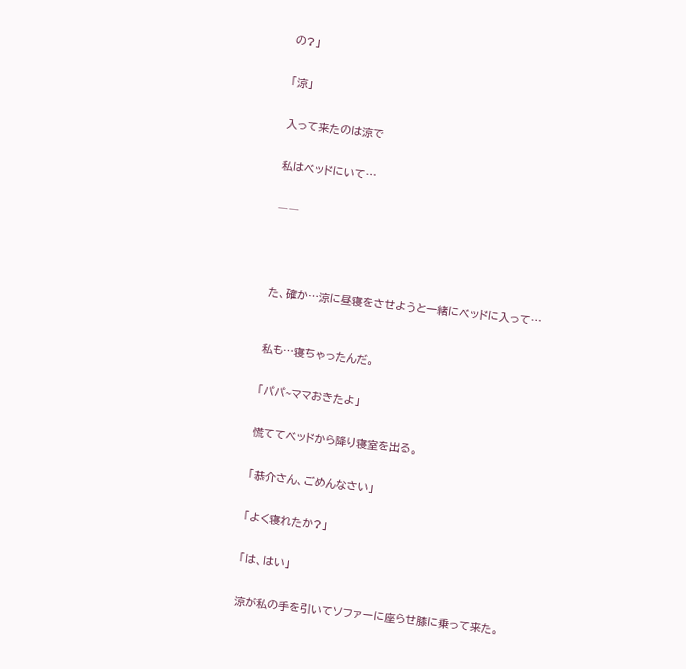の?」


「涼」


入って来たのは涼で


私はベッドにいて…


――





た、確か…涼に昼寝をさせようと一緒にベッドに入って…



私も…寝ちゃったんだ。


「パパ~ママおきたよ」


慌ててベッドから降り寝室を出る。


「恭介さん、ごめんなさい」


「よく寝れたか?」


「は、はい」


涼が私の手を引いてソファーに座らせ膝に乗って来た。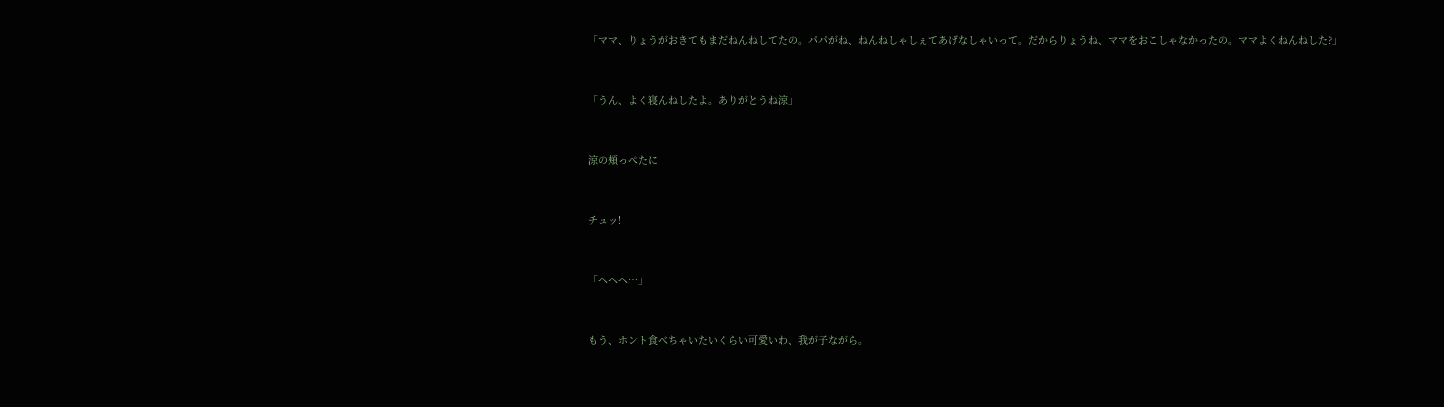「ママ、りょうがおきてもまだねんねしてたの。パパがね、ねんねしゃしぇてあげなしゃいって。だからりょうね、ママをおこしゃなかったの。ママよくねんねした?」


「うん、よく寝んねしたよ。ありがとうね涼」


涼の頬っぺたに


チュッ!


「ヘヘヘ…」


もう、ホント食べちゃいたいくらい可愛いわ、我が子ながら。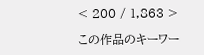< 200 / 1,863 >

この作品のキーワー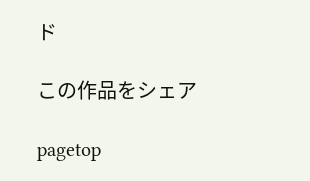ド

この作品をシェア

pagetop